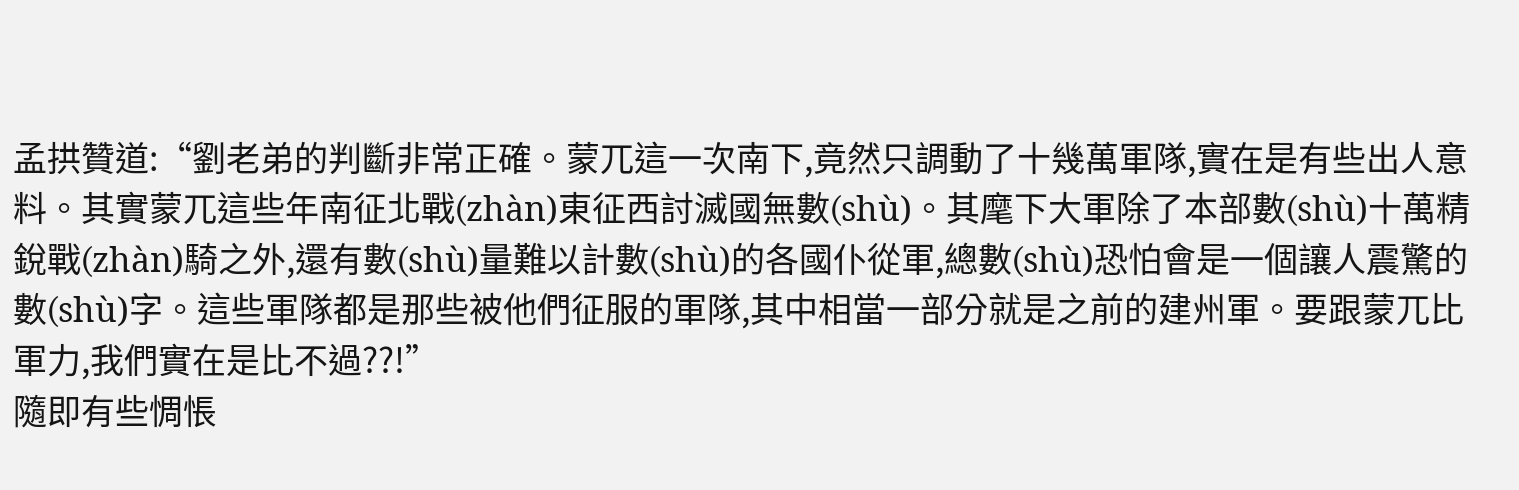孟拱贊道:“劉老弟的判斷非常正確。蒙兀這一次南下,竟然只調動了十幾萬軍隊,實在是有些出人意料。其實蒙兀這些年南征北戰(zhàn)東征西討滅國無數(shù)。其麾下大軍除了本部數(shù)十萬精銳戰(zhàn)騎之外,還有數(shù)量難以計數(shù)的各國仆從軍,總數(shù)恐怕會是一個讓人震驚的數(shù)字。這些軍隊都是那些被他們征服的軍隊,其中相當一部分就是之前的建州軍。要跟蒙兀比軍力,我們實在是比不過??!”
隨即有些惆悵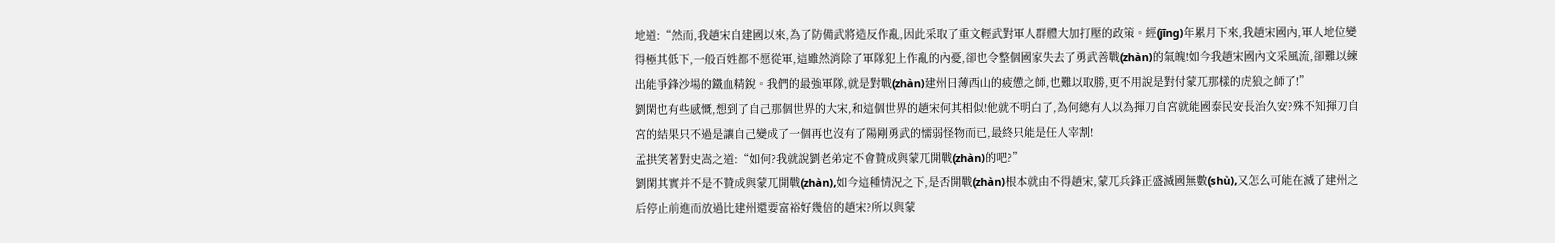地道:“然而,我趙宋自建國以來,為了防備武將造反作亂,因此采取了重文輕武對軍人群體大加打壓的政策。經(jīng)年累月下來,我趙宋國內,軍人地位變得極其低下,一般百姓都不愿從軍,這雖然消除了軍隊犯上作亂的內憂,卻也令整個國家失去了勇武善戰(zhàn)的氣魄!如今我趙宋國內文采風流,卻難以練出能爭鋒沙場的鐵血精銳。我們的最強軍隊,就是對戰(zhàn)建州日薄西山的疲憊之師,也難以取勝,更不用說是對付蒙兀那樣的虎狼之師了!”
劉閑也有些感慨,想到了自己那個世界的大宋,和這個世界的趙宋何其相似!他就不明白了,為何總有人以為揮刀自宮就能國泰民安長治久安?殊不知揮刀自宮的結果只不過是讓自己變成了一個再也沒有了陽剛勇武的懦弱怪物而已,最終只能是任人宰割!
孟拱笑著對史嵩之道:“如何?我就說劉老弟定不會贊成與蒙兀開戰(zhàn)的吧?”
劉閑其實并不是不贊成與蒙兀開戰(zhàn),如今這種情況之下,是否開戰(zhàn)根本就由不得趙宋,蒙兀兵鋒正盛滅國無數(shù),又怎么可能在滅了建州之后停止前進而放過比建州還要富裕好幾倍的趙宋?所以與蒙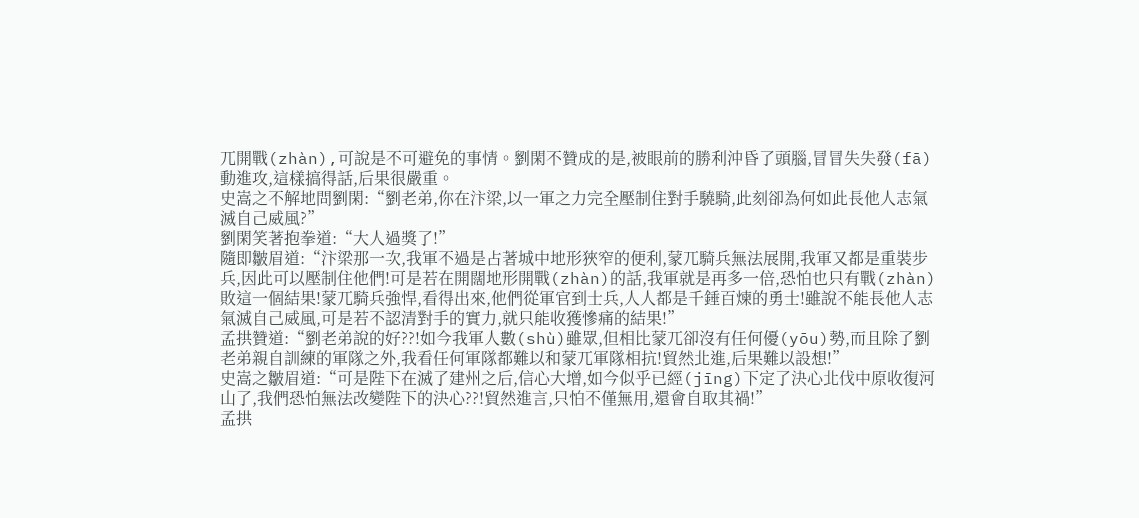兀開戰(zhàn),可說是不可避免的事情。劉閑不贊成的是,被眼前的勝利沖昏了頭腦,冒冒失失發(fā)動進攻,這樣搞得話,后果很嚴重。
史嵩之不解地問劉閑:“劉老弟,你在汴梁,以一軍之力完全壓制住對手驍騎,此刻卻為何如此長他人志氣滅自己威風?”
劉閑笑著抱拳道:“大人過獎了!”
隨即皺眉道:“汴梁那一次,我軍不過是占著城中地形狹窄的便利,蒙兀騎兵無法展開,我軍又都是重裝步兵,因此可以壓制住他們!可是若在開闊地形開戰(zhàn)的話,我軍就是再多一倍,恐怕也只有戰(zhàn)敗這一個結果!蒙兀騎兵強悍,看得出來,他們從軍官到士兵,人人都是千錘百煉的勇士!雖說不能長他人志氣滅自己威風,可是若不認清對手的實力,就只能收獲慘痛的結果!”
孟拱贊道:“劉老弟說的好??!如今我軍人數(shù)雖眾,但相比蒙兀卻沒有任何優(yōu)勢,而且除了劉老弟親自訓練的軍隊之外,我看任何軍隊都難以和蒙兀軍隊相抗!貿然北進,后果難以設想!”
史嵩之皺眉道:“可是陛下在滅了建州之后,信心大增,如今似乎已經(jīng)下定了決心北伐中原收復河山了,我們恐怕無法改變陛下的決心??!貿然進言,只怕不僅無用,還會自取其禍!”
孟拱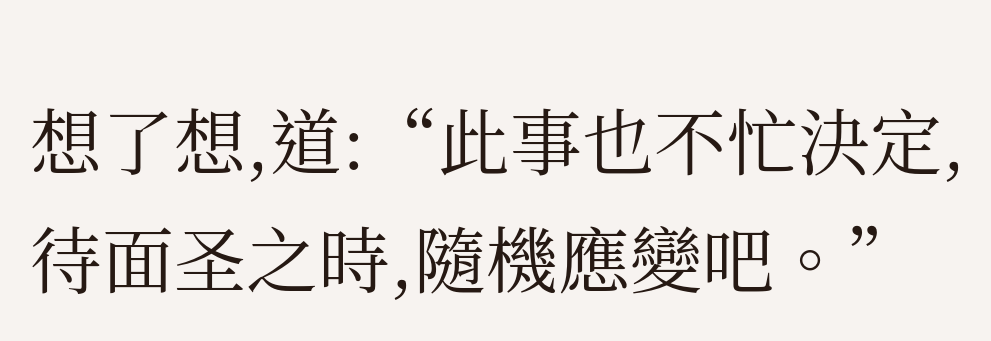想了想,道:“此事也不忙決定,待面圣之時,隨機應變吧。”